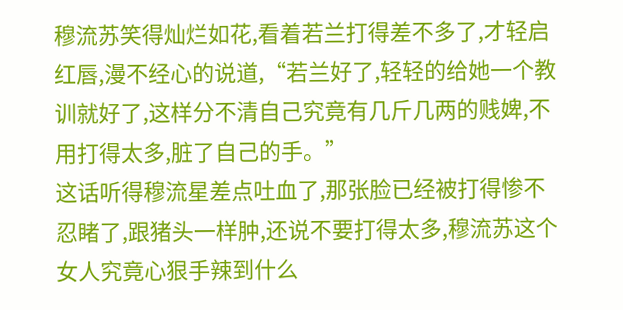穆流苏笑得灿烂如花,看着若兰打得差不多了,才轻启红唇,漫不经心的说道,“若兰好了,轻轻的给她一个教训就好了,这样分不清自己究竟有几斤几两的贱婢,不用打得太多,脏了自己的手。”
这话听得穆流星差点吐血了,那张脸已经被打得惨不忍睹了,跟猪头一样肿,还说不要打得太多,穆流苏这个女人究竟心狠手辣到什么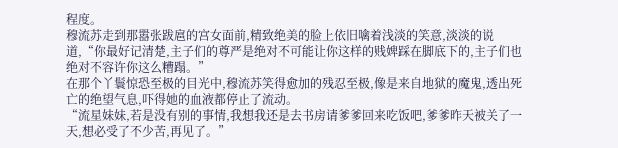程度。
穆流苏走到那嚣张跋扈的宫女面前,精致绝美的脸上依旧噙着浅淡的笑意,淡淡的说道,“你最好记清楚,主子们的尊严是绝对不可能让你这样的贱婢踩在脚底下的,主子们也绝对不容许你这么糟蹋。”
在那个丫鬟惊恐至极的目光中,穆流苏笑得愈加的残忍至极,像是来自地狱的魔鬼,透出死亡的绝望气息,吓得她的血液都停止了流动。
“流星妹妹,若是没有别的事情,我想我还是去书房请爹爹回来吃饭吧,爹爹昨天被关了一天,想必受了不少苦,再见了。”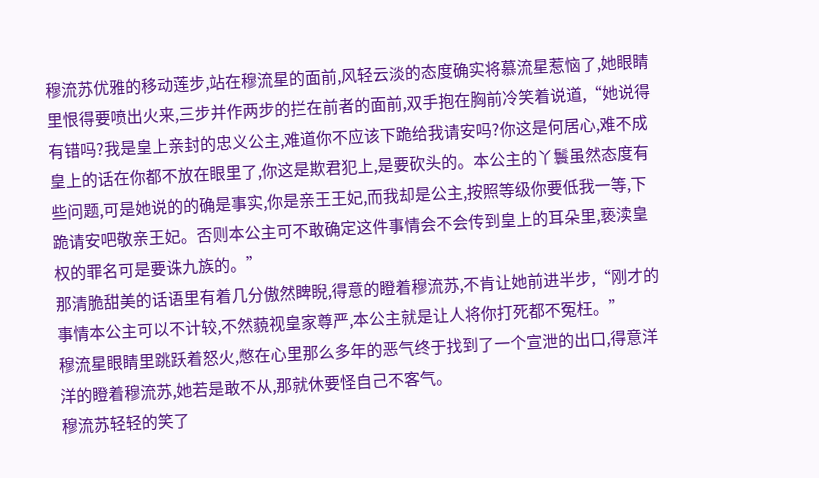穆流苏优雅的移动莲步,站在穆流星的面前,风轻云淡的态度确实将慕流星惹恼了,她眼睛里恨得要喷出火来,三步并作两步的拦在前者的面前,双手抱在胸前冷笑着说道,“她说得有错吗?我是皇上亲封的忠义公主,难道你不应该下跪给我请安吗?你这是何居心,难不成皇上的话在你都不放在眼里了,你这是欺君犯上,是要砍头的。本公主的丫鬟虽然态度有些问题,可是她说的的确是事实,你是亲王王妃,而我却是公主,按照等级你要低我一等,下跪请安吧敬亲王妃。否则本公主可不敢确定这件事情会不会传到皇上的耳朵里,亵渎皇权的罪名可是要诛九族的。”
那清脆甜美的话语里有着几分傲然睥睨,得意的瞪着穆流苏,不肯让她前进半步,“刚才的事情本公主可以不计较,不然藐视皇家尊严,本公主就是让人将你打死都不冤枉。”
穆流星眼睛里跳跃着怒火,憋在心里那么多年的恶气终于找到了一个宣泄的出口,得意洋洋的瞪着穆流苏,她若是敢不从,那就休要怪自己不客气。
穆流苏轻轻的笑了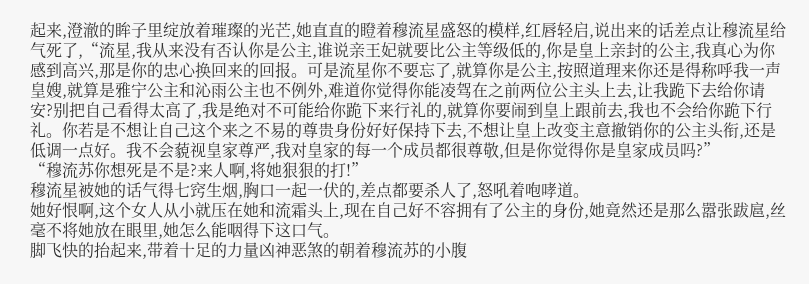起来,澄澈的眸子里绽放着璀璨的光芒,她直直的瞪着穆流星盛怒的模样,红唇轻启,说出来的话差点让穆流星给气死了,“流星,我从来没有否认你是公主,谁说亲王妃就要比公主等级低的,你是皇上亲封的公主,我真心为你感到高兴,那是你的忠心换回来的回报。可是流星你不要忘了,就算你是公主,按照道理来你还是得称呼我一声皇嫂,就算是雅宁公主和沁雨公主也不例外,难道你觉得你能凌驾在之前两位公主头上去,让我跪下去给你请安?别把自己看得太高了,我是绝对不可能给你跪下来行礼的,就算你要闹到皇上跟前去,我也不会给你跪下行礼。你若是不想让自己这个来之不易的尊贵身份好好保持下去,不想让皇上改变主意撤销你的公主头衔,还是低调一点好。我不会藐视皇家尊严,我对皇家的每一个成员都很尊敬,但是你觉得你是皇家成员吗?”
“穆流苏你想死是不是?来人啊,将她狠狠的打!”
穆流星被她的话气得七窍生烟,胸口一起一伏的,差点都要杀人了,怒吼着咆哮道。
她好恨啊,这个女人从小就压在她和流霜头上,现在自己好不容拥有了公主的身份,她竟然还是那么嚣张跋扈,丝毫不将她放在眼里,她怎么能咽得下这口气。
脚飞快的抬起来,带着十足的力量凶神恶煞的朝着穆流苏的小腹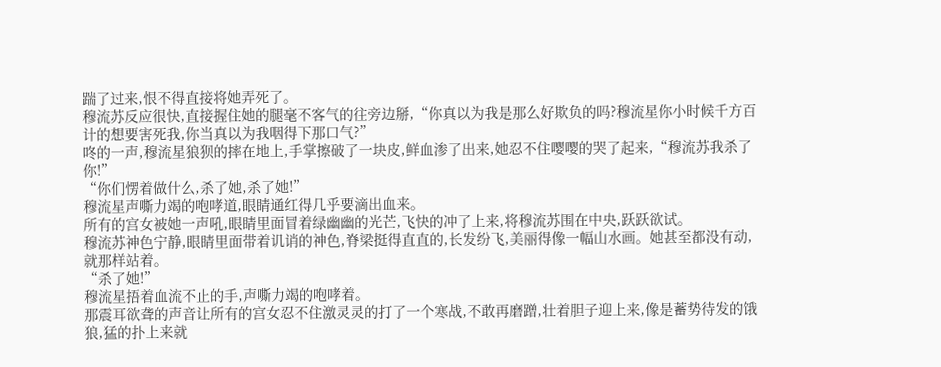踹了过来,恨不得直接将她弄死了。
穆流苏反应很快,直接握住她的腿毫不客气的往旁边掰,“你真以为我是那么好欺负的吗?穆流星你小时候千方百计的想要害死我,你当真以为我咽得下那口气?”
咚的一声,穆流星狼狈的摔在地上,手掌擦破了一块皮,鲜血渗了出来,她忍不住嘤嘤的哭了起来,“穆流苏我杀了你!”
“你们愣着做什么,杀了她,杀了她!”
穆流星声嘶力竭的咆哮道,眼睛通红得几乎要滴出血来。
所有的宫女被她一声吼,眼睛里面冒着绿幽幽的光芒,飞快的冲了上来,将穆流苏围在中央,跃跃欲试。
穆流苏神色宁静,眼睛里面带着讥诮的神色,脊梁挺得直直的,长发纷飞,美丽得像一幅山水画。她甚至都没有动,就那样站着。
“杀了她!”
穆流星捂着血流不止的手,声嘶力竭的咆哮着。
那震耳欲聋的声音让所有的宫女忍不住激灵灵的打了一个寒战,不敢再磨蹭,壮着胆子迎上来,像是蓄势待发的饿狼,猛的扑上来就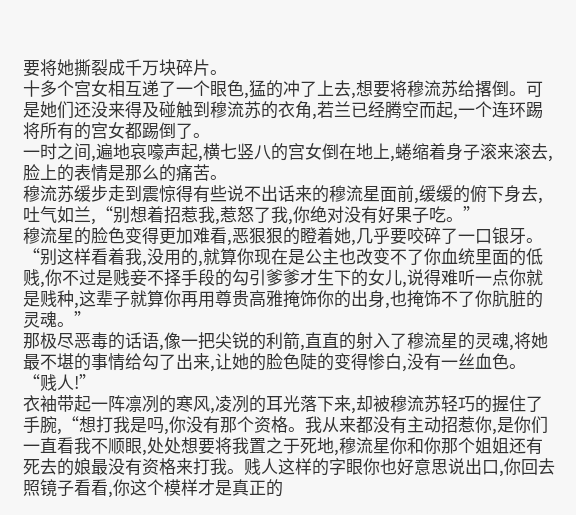要将她撕裂成千万块碎片。
十多个宫女相互递了一个眼色,猛的冲了上去,想要将穆流苏给撂倒。可是她们还没来得及碰触到穆流苏的衣角,若兰已经腾空而起,一个连环踢将所有的宫女都踢倒了。
一时之间,遍地哀嚎声起,横七竖八的宫女倒在地上,蜷缩着身子滚来滚去,脸上的表情是那么的痛苦。
穆流苏缓步走到震惊得有些说不出话来的穆流星面前,缓缓的俯下身去,吐气如兰,“别想着招惹我,惹怒了我,你绝对没有好果子吃。”
穆流星的脸色变得更加难看,恶狠狠的瞪着她,几乎要咬碎了一口银牙。
“别这样看着我,没用的,就算你现在是公主也改变不了你血统里面的低贱,你不过是贱妾不择手段的勾引爹爹才生下的女儿,说得难听一点你就是贱种,这辈子就算你再用尊贵高雅掩饰你的出身,也掩饰不了你肮脏的灵魂。”
那极尽恶毒的话语,像一把尖锐的利箭,直直的射入了穆流星的灵魂,将她最不堪的事情给勾了出来,让她的脸色陡的变得惨白,没有一丝血色。
“贱人!”
衣袖带起一阵凛冽的寒风,凌冽的耳光落下来,却被穆流苏轻巧的握住了手腕,“想打我是吗,你没有那个资格。我从来都没有主动招惹你,是你们一直看我不顺眼,处处想要将我置之于死地,穆流星你和你那个姐姐还有死去的娘最没有资格来打我。贱人这样的字眼你也好意思说出口,你回去照镜子看看,你这个模样才是真正的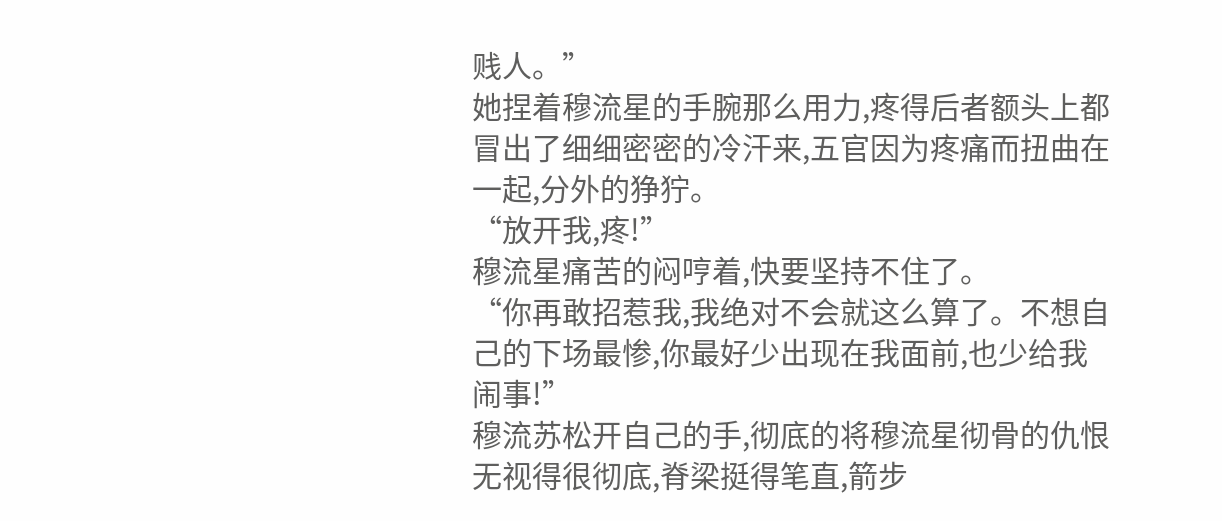贱人。”
她捏着穆流星的手腕那么用力,疼得后者额头上都冒出了细细密密的冷汗来,五官因为疼痛而扭曲在一起,分外的狰狞。
“放开我,疼!”
穆流星痛苦的闷哼着,快要坚持不住了。
“你再敢招惹我,我绝对不会就这么算了。不想自己的下场最惨,你最好少出现在我面前,也少给我闹事!”
穆流苏松开自己的手,彻底的将穆流星彻骨的仇恨无视得很彻底,脊梁挺得笔直,箭步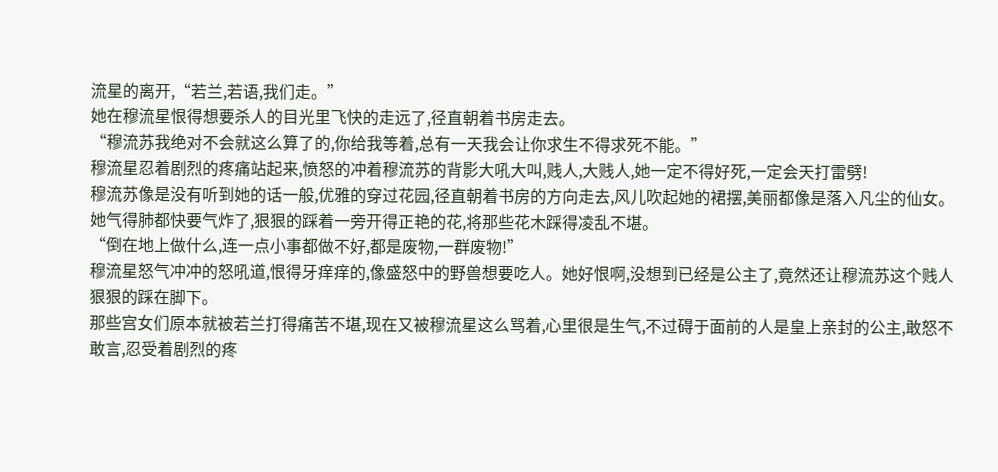流星的离开,“若兰,若语,我们走。”
她在穆流星恨得想要杀人的目光里飞快的走远了,径直朝着书房走去。
“穆流苏我绝对不会就这么算了的,你给我等着,总有一天我会让你求生不得求死不能。”
穆流星忍着剧烈的疼痛站起来,愤怒的冲着穆流苏的背影大吼大叫,贱人,大贱人,她一定不得好死,一定会天打雷劈!
穆流苏像是没有听到她的话一般,优雅的穿过花园,径直朝着书房的方向走去,风儿吹起她的裙摆,美丽都像是落入凡尘的仙女。
她气得肺都快要气炸了,狠狠的踩着一旁开得正艳的花,将那些花木踩得凌乱不堪。
“倒在地上做什么,连一点小事都做不好,都是废物,一群废物!”
穆流星怒气冲冲的怒吼道,恨得牙痒痒的,像盛怒中的野兽想要吃人。她好恨啊,没想到已经是公主了,竟然还让穆流苏这个贱人狠狠的踩在脚下。
那些宫女们原本就被若兰打得痛苦不堪,现在又被穆流星这么骂着,心里很是生气,不过碍于面前的人是皇上亲封的公主,敢怒不敢言,忍受着剧烈的疼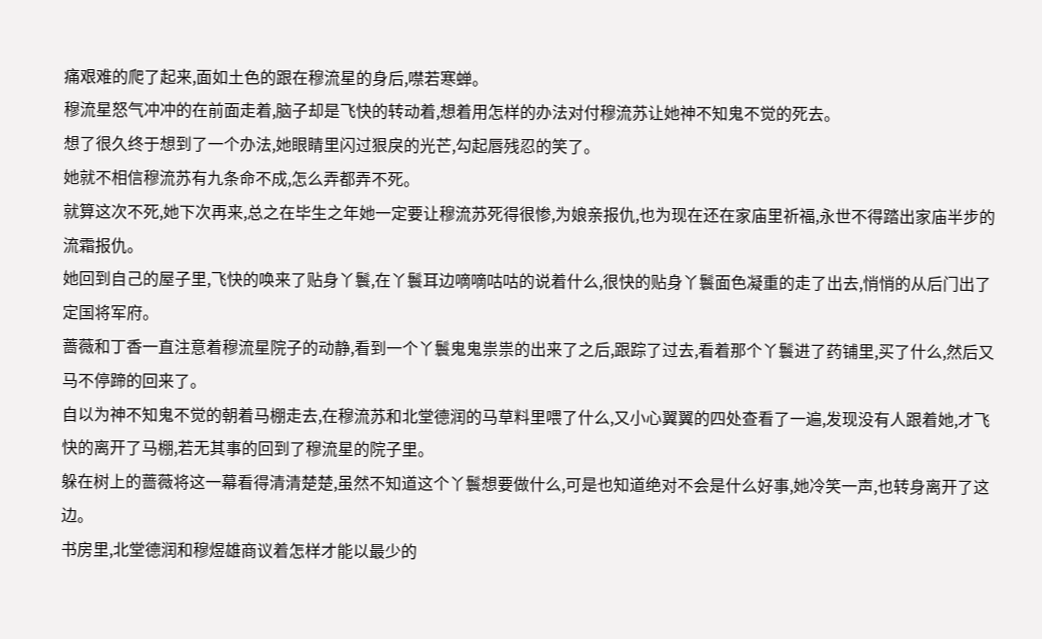痛艰难的爬了起来,面如土色的跟在穆流星的身后,噤若寒蝉。
穆流星怒气冲冲的在前面走着,脑子却是飞快的转动着,想着用怎样的办法对付穆流苏让她神不知鬼不觉的死去。
想了很久终于想到了一个办法,她眼睛里闪过狠戾的光芒,勾起唇残忍的笑了。
她就不相信穆流苏有九条命不成,怎么弄都弄不死。
就算这次不死,她下次再来,总之在毕生之年她一定要让穆流苏死得很惨,为娘亲报仇,也为现在还在家庙里祈福,永世不得踏出家庙半步的流霜报仇。
她回到自己的屋子里,飞快的唤来了贴身丫鬟,在丫鬟耳边嘀嘀咕咕的说着什么,很快的贴身丫鬟面色凝重的走了出去,悄悄的从后门出了定国将军府。
蔷薇和丁香一直注意着穆流星院子的动静,看到一个丫鬟鬼鬼祟祟的出来了之后,跟踪了过去,看着那个丫鬟进了药铺里,买了什么,然后又马不停蹄的回来了。
自以为神不知鬼不觉的朝着马棚走去,在穆流苏和北堂德润的马草料里喂了什么,又小心翼翼的四处查看了一遍,发现没有人跟着她,才飞快的离开了马棚,若无其事的回到了穆流星的院子里。
躲在树上的蔷薇将这一幕看得清清楚楚,虽然不知道这个丫鬟想要做什么,可是也知道绝对不会是什么好事,她冷笑一声,也转身离开了这边。
书房里,北堂德润和穆煜雄商议着怎样才能以最少的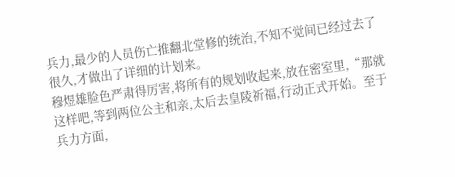兵力,最少的人员伤亡推翻北堂修的统治,不知不觉间已经过去了很久,才做出了详细的计划来。
穆煜雄脸色严肃得厉害,将所有的规划收起来,放在密室里,“那就这样吧,等到两位公主和亲,太后去皇陵祈福,行动正式开始。至于兵力方面,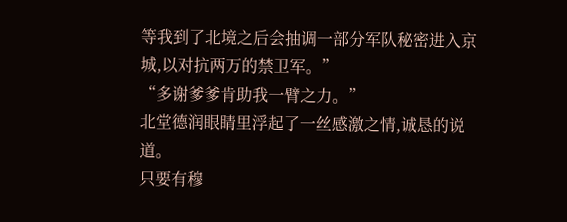等我到了北境之后会抽调一部分军队秘密进入京城,以对抗两万的禁卫军。”
“多谢爹爹肯助我一臂之力。”
北堂德润眼睛里浮起了一丝感激之情,诚恳的说道。
只要有穆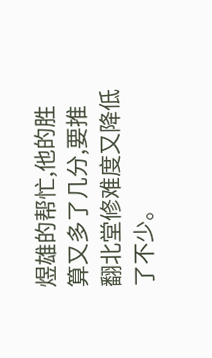煜雄的帮忙,他的胜算又多了几分,要推翻北堂修难度又降低了不少。